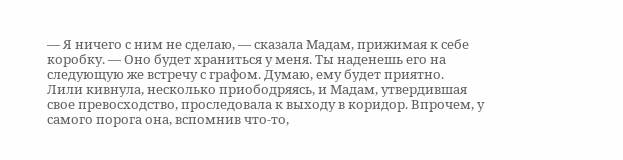— Я ничего с ним не сделаю, — сказала Мадам, прижимая к себе коробку. — Оно будет храниться у меня. Ты наденешь его на следующую же встречу с графом. Думаю, ему будет приятно.
Лили кивнула, несколько приободряясь, и Мадам, утвердившая свое превосходство, проследовала к выходу в коридор. Впрочем, у самого порога она, вспомнив что-то,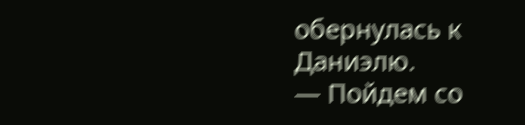обернулась к Даниэлю.
— Пойдем со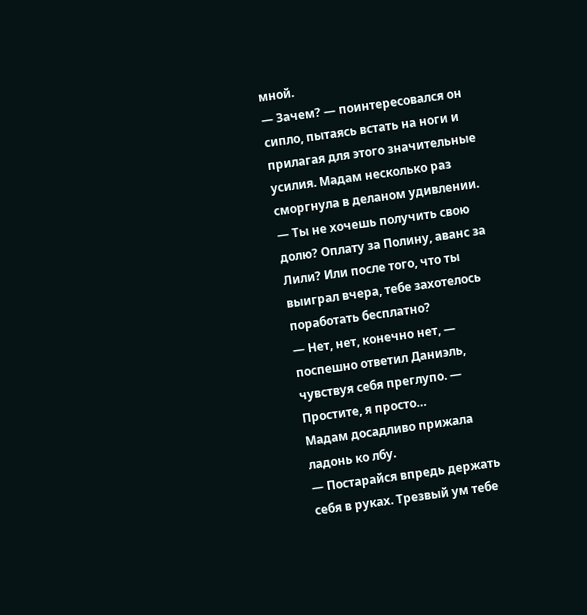мной.
— Зачем? — поинтересовался он сипло, пытаясь встать на ноги и прилагая для этого значительные усилия. Мадам несколько раз сморгнула в деланом удивлении.
— Ты не хочешь получить свою долю? Оплату за Полину, аванс за Лили? Или после того, что ты выиграл вчера, тебе захотелось поработать бесплатно?
— Нет, нет, конечно нет, — поспешно ответил Даниэль, чувствуя себя преглупо. — Простите, я просто…
Мадам досадливо прижала ладонь ко лбу.
— Постарайся впредь держать себя в руках. Трезвый ум тебе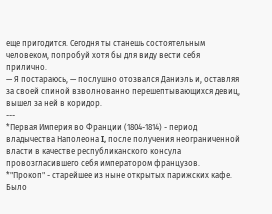еще пригодится. Сегодня ты станешь состоятельным человеком, попробуй хотя бы для виду вести себя прилично.
— Я постараюсь, — послушно отозвался Даниэль и, оставляя за своей спиной взволнованно перешептывающихся девиц, вышел за ней в коридор.
---
*Первая Империя во Франции (1804-1814) - период владычества Наполеона I, после получения неограниченной власти в качестве республиканского консула провозгласившего себя императором французов.
*"Прокоп" - старейшее из ныне открытых парижских кафе. Было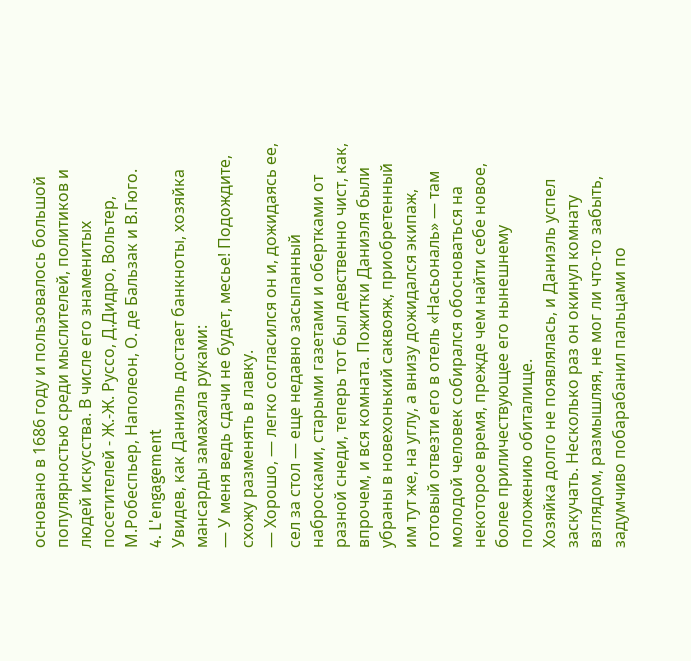основано в 1686 году и пользовалось большой популярностью среди мыслителей, политиков и людей искусства. В числе его знаменитых посетителей - Ж.-Ж. Руссо, Д.Дидро, Вольтер, М.Робеспьер, Наполеон, О. де Бальзак и В.Гюго.
4. L'engagement
Увидев, как Даниэль достает банкноты, хозяйка мансарды замахала руками:
— У меня ведь сдачи не будет, месье! Подождите, схожу разменять в лавку.
— Хорошо, — легко согласился он и, дожидаясь ее, сел за стол — еще недавно засыпанный набросками, старыми газетами и обертками от разной снеди, теперь тот был девственно чист, как, впрочем, и вся комната. Пожитки Даниэля были убраны в новехонький саквояж, приобретенный им тут же, на углу, а внизу дожидался экипаж, готовый отвезти его в отель «Насьональ» — там молодой человек собирался обосноваться на некоторое время, прежде чем найти себе новое, более приличествующее его нынешнему положению обиталище.
Хозяйка долго не появлялась, и Даниэль успел заскучать. Несколько раз он окинул комнату взглядом, размышляя, не мог ли что-то забыть, задумчиво побарабанил пальцами по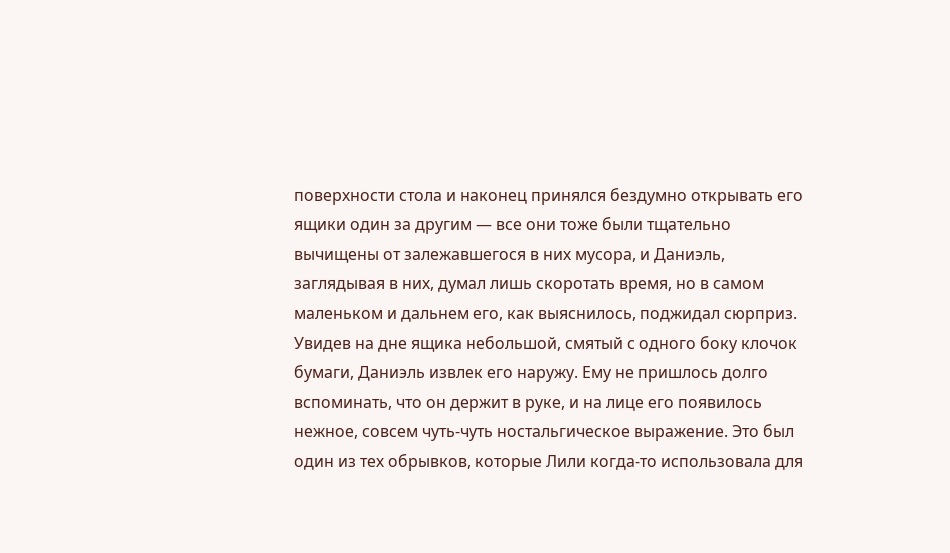поверхности стола и наконец принялся бездумно открывать его ящики один за другим — все они тоже были тщательно вычищены от залежавшегося в них мусора, и Даниэль, заглядывая в них, думал лишь скоротать время, но в самом маленьком и дальнем его, как выяснилось, поджидал сюрприз.
Увидев на дне ящика небольшой, смятый с одного боку клочок бумаги, Даниэль извлек его наружу. Ему не пришлось долго вспоминать, что он держит в руке, и на лице его появилось нежное, совсем чуть-чуть ностальгическое выражение. Это был один из тех обрывков, которые Лили когда-то использовала для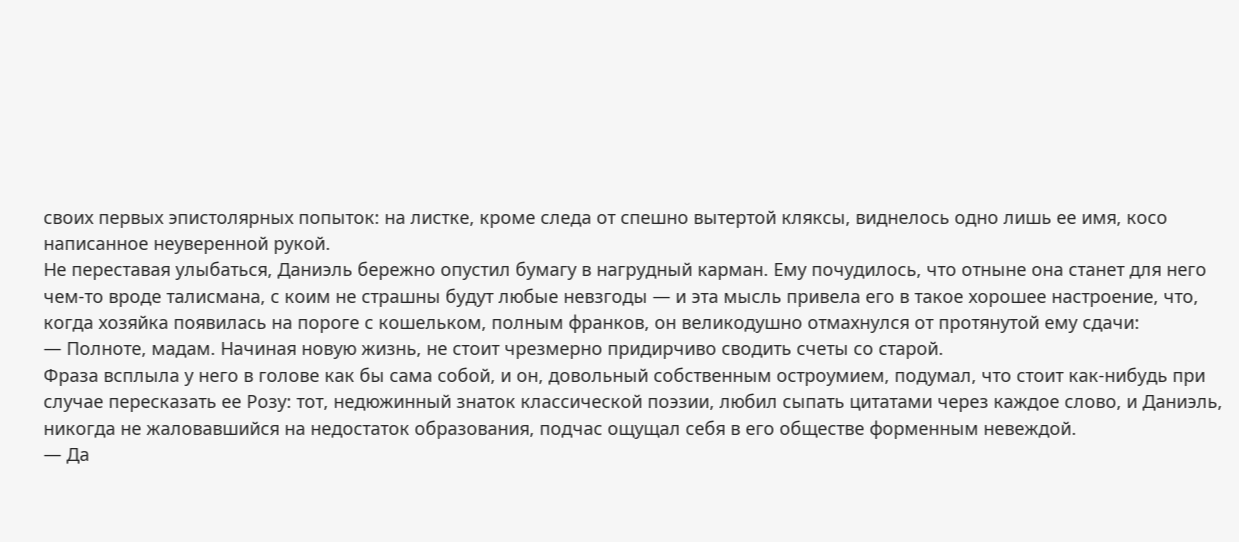своих первых эпистолярных попыток: на листке, кроме следа от спешно вытертой кляксы, виднелось одно лишь ее имя, косо написанное неуверенной рукой.
Не переставая улыбаться, Даниэль бережно опустил бумагу в нагрудный карман. Ему почудилось, что отныне она станет для него чем-то вроде талисмана, с коим не страшны будут любые невзгоды — и эта мысль привела его в такое хорошее настроение, что, когда хозяйка появилась на пороге с кошельком, полным франков, он великодушно отмахнулся от протянутой ему сдачи:
— Полноте, мадам. Начиная новую жизнь, не стоит чрезмерно придирчиво сводить счеты со старой.
Фраза всплыла у него в голове как бы сама собой, и он, довольный собственным остроумием, подумал, что стоит как-нибудь при случае пересказать ее Розу: тот, недюжинный знаток классической поэзии, любил сыпать цитатами через каждое слово, и Даниэль, никогда не жаловавшийся на недостаток образования, подчас ощущал себя в его обществе форменным невеждой.
— Да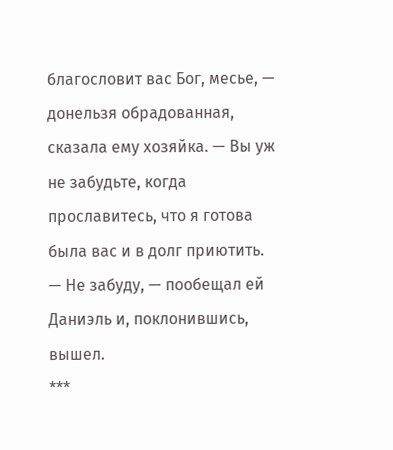благословит вас Бог, месье, — донельзя обрадованная, сказала ему хозяйка. — Вы уж не забудьте, когда прославитесь, что я готова была вас и в долг приютить.
— Не забуду, — пообещал ей Даниэль и, поклонившись, вышел.
***